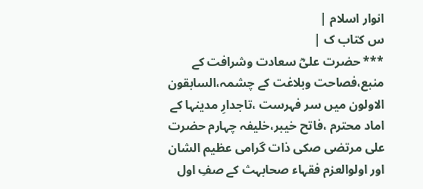انوار اسلام |
س کتاب ک |
*** حضرت علیؓ سعادت وشرافت کے منبع،فصاحت وبلاغت کے چشمہ،السابقون الاولون میں سر فہرست ،تاجدارِ مدینہا کے اماد محترم ،فاتح خیبر،خلیفہ چہارم حضرت علی مرتضی صکی ذات گرامی عظیم الشان اور اولوالعزم فقہاء صحابہث کے صفِ اول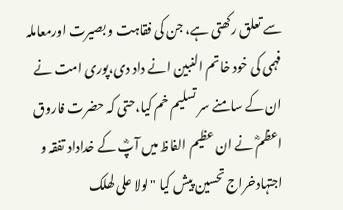سے تعلق رکھتی ہے، جن کی فقاہت و بصیرت اورمعاملہ فہمی کی خود خاتم النبین انے داد دی،پوری امت نے ان کے سامنے سر تسلیم خم کیا،حتی کہ حضرت فاروق اعظمؓ نے ان عظیم الفاظ میں آپؓ کے خداداد تفقہ و اجتہادخراج تحسین پیش کیا "لولا علی لھلک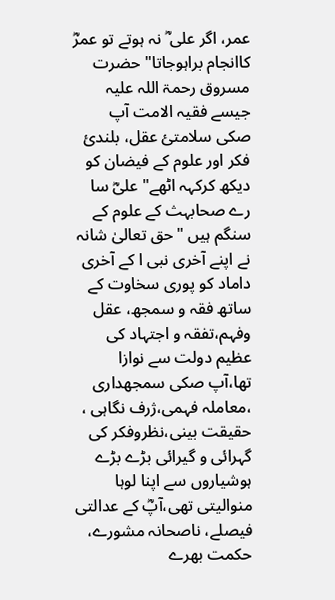عمر، اگر علی ؓ نہ ہوتے تو عمرؓ کاانجام براہوجاتا" حضرت مسروق رحمۃ اللہ علیہ جیسے فقیہ الامت آپ صکی سلامتیٔ عقل، بلندیٔ فکر اور علوم کے فیضان کو دیکھ کرکہہ اٹھے" علیؓ سا رے صحابہث کے علوم کے سنگم ہیں "حق تعالیٰ شانہ نے اپنے آخری نبی ا کے آخری داماد کو پوری سخاوت کے ساتھ فقہ و سمجھ، عقل وفہم،تفقہ و اجتہاد کی عظیم دولت سے نوازا تھا،آپ صکی سمجھداری ،معاملہ فہمی،ژرف نگاہی ، حقیقت بینی،نظروفکر کی گہرائی و گیرائی بڑے بڑے ہوشیاروں سے اپنا لوہا منوالیتی تھی،آپؓ کے عدالتی فیصلے، ناصحانہ مشورے، حکمت بھرے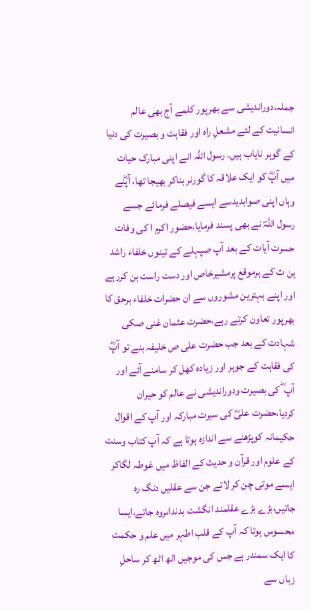جملہ،دوراندیشی سے بھرپور کلمے آج بھی عالم انسانیت کے لئے مشعلِ راہ اور فقاہت و بصیرت کی دنیا کے گوہر نایاب ہیں۔ رسول اللہ انے اپنی مبارک حیات میں آپؓ کو ایک علاقہ کا گورنر بناکر بھیجا تھا، آپؓنے وہاں اپنی صوابدیدسے ایسے فیصلے فرمائے جسے رسول اللہؐ نے بھی پسند فرمایا،حضور اکرم ا کی وفات حسرت آیات کے بعد آپ صپہلے کے تینوں خلفاء راشد ین ث کے ہرموقع پرمشیرخاص اور دست راست بن کررہے اور اپنے بہترین مشوروں سے ان حضرات خلفاء برحق کا بھرپور تعاون کرتے رہے،حضرت عثمان غنی صکی شہادت کے بعد جب حضرت علی ص خلیفہ بنے تو آپؓ کی فقاہت کے جوہر اور زیادہ کھل کر سامنے آئے اور آپ ؓ کی بصیرت ودوراندیشی نے عالم کو حیران کردیا،حضرت علیؓ کی سیرت مبارکہ اور آپ کے اقوال حکیمانہ کوپڑھنے سے اندازہ ہوتا ہے کہ آپ کتاب وسنت کے علوم اور قرآن و حدیث کے الفاظ میں غوطہ لگاکر ایسے موتی چن کر لاتے جن سے عقلیں دنگ رہ جاتیں،بڑے بڑے عقلمند انگشت بدنداںروہ جاتے،ایسا محسوس ہوتا کہ آپ کے قلب اطہر میں علم و حکمت کا ایک سمندر ہے جس کی موجیں اٹھ اٹھ کر ساحلِ زباں سے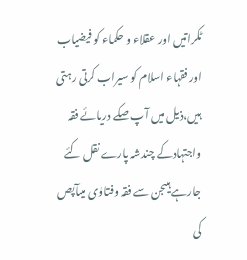ٹکراتیں اور عقلاء و حکماء کو فیضیاب اور فقہاء اسلام کو سیراب کرتی رہتی ہیں،ذیل میں آپ صکے دریائے فقہ واجتہادکے چندشہ پارے نقل کئے جارہے ہیںجن سے فقہ وفتاوٰی میںآپص کی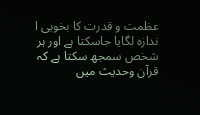عظمت و قدرت کا بخوبی ا ندازہ لگایا جاسکتا ہے اور ہر شخص سمجھ سکتا ہے کہ قرآن وحدیث میں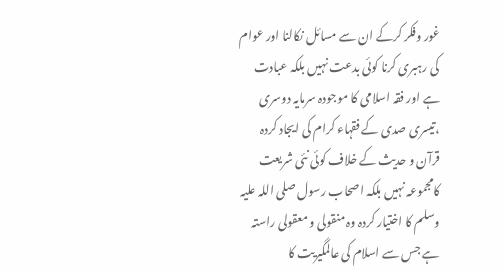غور وفکر کرکے ان سے مسائل نکالنا اور عوام کی رہبری کرنا کوئی بدعت نہیں بلکہ عبادت ہے اور فقہ اسلامی کا موجودہ سرمایہ دوسری ،تیسری صدی کے فقہاء کرام کی ایجاد کردہ قرآن و حدیث کے خلاف کوئی نئی شریعت کامجموعہ نہیں بلکہ اصحاب رسول صلی اللہ علیہ وسلم کا اختیار کردہ وہ منقولی و معقولی راستہ ہے جس سے اسلام کی عالمگیریت کا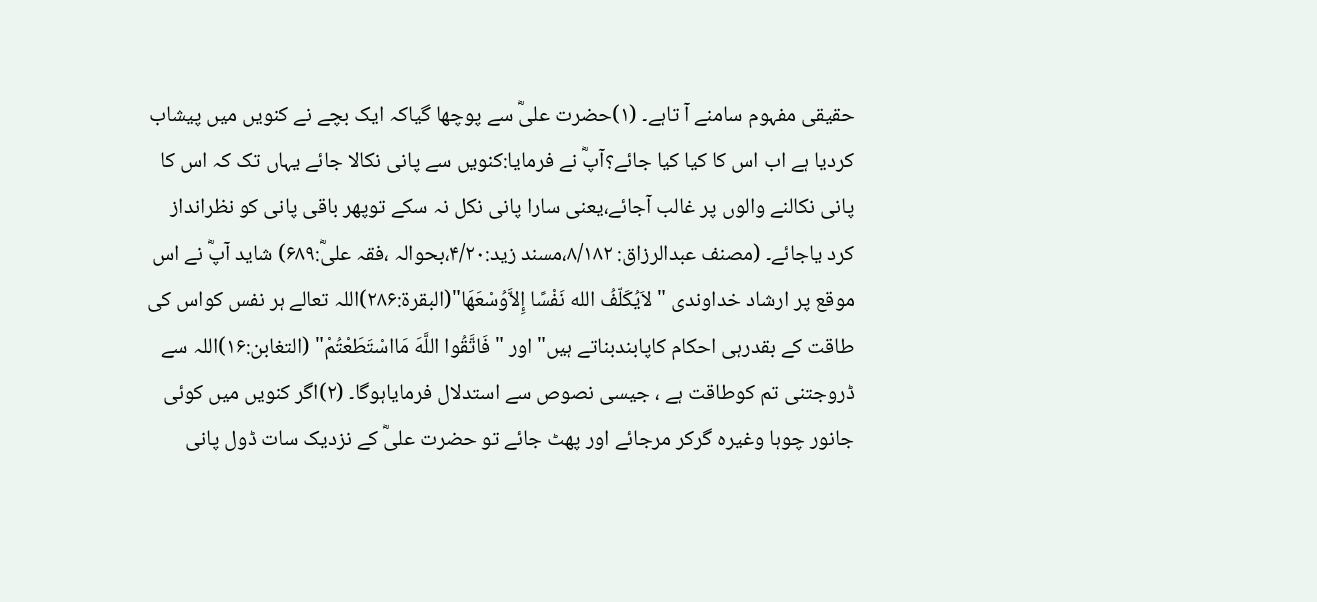حقیقی مفہوم سامنے آ تاہے۔ (۱)حضرت علیؓ سے پوچھا گیاکہ ایک بچے نے کنویں میں پیشاب کردیا ہے اب اس کا کیا کیا جائے؟آپؓ نے فرمایا:کنویں سے پانی نکالا جائے یہاں تک کہ اس کا پانی نکالنے والوں پر غالب آجائے،یعنی سارا پانی نکل نہ سکے توپھر باقی پانی کو نظرانداز کرد یاجائے۔ (مصنف عبدالرزاق: ۸/۱۸۲،مسند زید:۴/۲۰،بحوالہ ،فقہ علیؓ:۶۸۹) شاید آپؓ نے اس موقع پر ارشاد خداوندی "لاَيُكَلّفُ الله نَفْسًا إِلاَّوُسْعَهَا"(البقرۃ:۲۸۶)اللہ تعالے ہر نفس کواس کی طاقت کے بقدرہی احکام کاپابندبناتے ہیں"اور "فَاتَّقُوا اللَّهَ مَااسْتَطَعْتُمْ" (التغابن:۱۶)اللہ سے ڈروجتنی تم کوطاقت ہے ، جیسی نصوص سے استدلال فرمایاہوگا۔ (۲)اگر کنویں میں کوئی جانور چوہا وغیرہ گرکر مرجائے اور پھٹ جائے تو حضرت علیؓ کے نزدیک سات ڈول پانی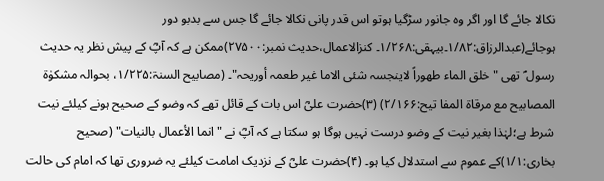نکالا جائے گا اور اگر وہ جانور سڑگیا ہوتو اس قدر پانی نکالا جائے گا جس سے بدبو دور ہوجائے(عبدالرزاق:۱/۸۲۔بیہقی:۱/۲۶۸۔ کنزالاعمال،حدیث نمبر:۲۷۵۰۰)ممکن ہے کہ آپؓ کے پیش نظر یہ حدیث رسول ؐ تھی " خلق الماء طھوراً لاینجسہ شئی الاما غیر طعمہ أوریحہ"۔ (مصابیح السنۃ:۱/۲۲۵، بحوالہ مشکوٰۃ المصابیح مع مرقاۃ المفا تیح:۲/۱۶۶) (۳)حضرت علیؓ اس بات کے قائل تھے کہ وضو کے صحیح ہونے کیلئے نیت شرط ہے؛لہٰذا بغیر نیت کے وضو درست نہیں ہوگا ہو سکتا ہے کہ آپؓ نے "انما الأعمال بالنیات" (صحیح بخاری:۱/۱)کے عموم سے استدلال کیا ہو۔ (۴)حضرت علیؓ کے نزدیک امامت کیلئے یہ ضروری تھا کہ امام کی حالت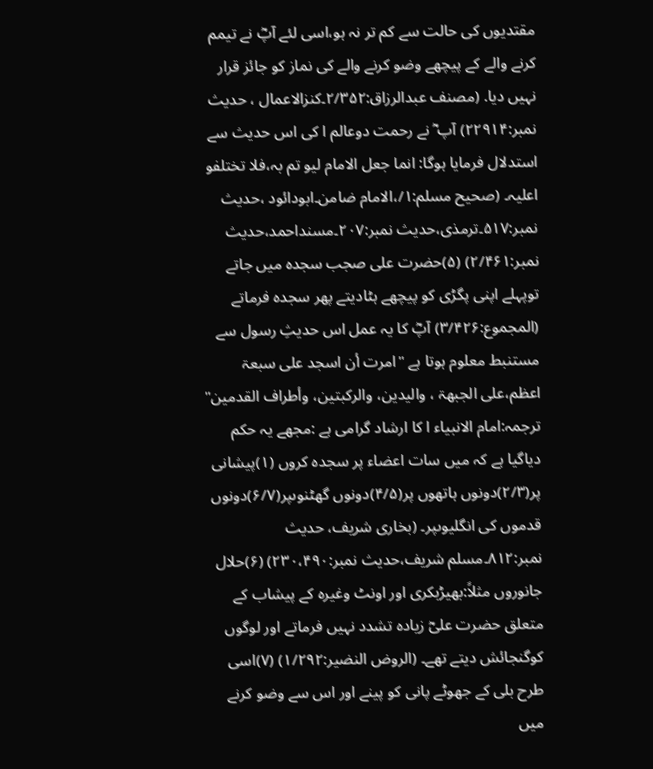مقتدیوں کی حالت سے کم تر نہ ہو،اسی لئے آپؓ نے تیمم کرنے والے کے پیچھے وضو کرنے والے کی نماز کو جائز قرار نہیں دیا. (مصنف عبدالرزاق:۲/۳۵۲۔کنزالاعمال ، حدیث نمبر:۲۲۹۱۴) آپ ؓ نے رحمت دوعالم ا کی اس حدیث سے استدلال فرمایا ہوگا: انما جعل الامام لیو تم بہ،فلا تختلفو اعلیہ۔ (صحیح مسلم:۱/،الامام ضامن۔ابودائود ،حدیث نمبر:۵۱۷۔ترمذی،حدیث نمبر:۲۰۷۔مسنداحمد،حدیث نمبر:۲/۴۶۱) (۵)حضرت علی صجب سجدہ میں جاتے توپہلے اپنی پگڑی کو پیچھے ہٹادیتے پھر سجدہ فرماتے (المجموع:۳/۴۲۶) آپؓ کا یہ عمل اس حدیثِ رسول سے مستنبط معلوم ہوتا ہے "امرت أن اسجد علی سبعۃ اعظم،علی الجبھۃ ، والیدین، والرکبتین، وأطراف القدمین" ترجمہ:امام الانبیاء ا کا ارشاد گرامی ہے :مجھے یہ حکم دیاگیا ہے کہ میں سات اعضاء پر سجدہ کروں (۱)پیشانی پر(۲/۳)دونوں ہاتھوں پر(۴/۵)دونوں گھٹنوںپر(۶/۷)دونوں قدموں کی انگلیوںپر۔ (بخاری شریف، حدیث نمبر:۸۱۲۔مسلم شریف،حدیث نمبر:۲۳۰،۴۹۰) (۶)حلال جانوروں مثلاً:بھیڑبکری اور اونٹ وغیرہ کے پیشاب کے متعلق حضرت علیؓ زیادہ تشدد نہیں فرماتے اور لوگوں کوگنجائش دیتے تھے۔ (الروض النضیر:۱/۲۹۲) (۷)اسی طرح بلی کے جھوٹے پانی کو پینے اور اس سے وضو کرنے میں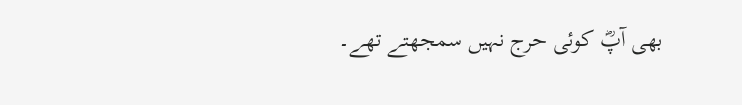بھی آپؓ کوئی حرج نہیں سمجھتے تھے۔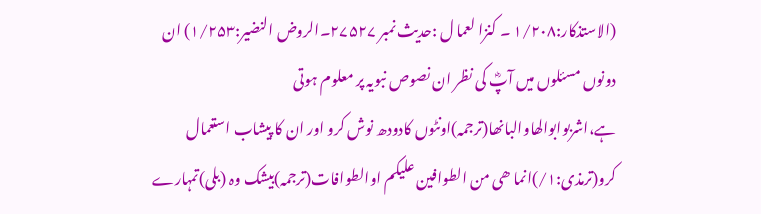(الاستذکار:۱/۲۰۸ ۔ کنزا لعما ل :حدیث نمبر ۲۷۵۲۷۔الروض النضیر:۱/۲۵۳) ان دونوں مسئلوں میں آپؓ کی نظر ان نصوص نبویہ پر معلوم ہوتی ہے،اشربوابوالھاوالبانھا(ترجمہ)اونٹوں کادودھ نوش کرو اور ان کا پیشاب استعمال کرو(ترمذی:۱/)انما ھی من الطوافین علیکم اوالطوافات(ترجمہ)بیشک وہ (بلی)تمہارے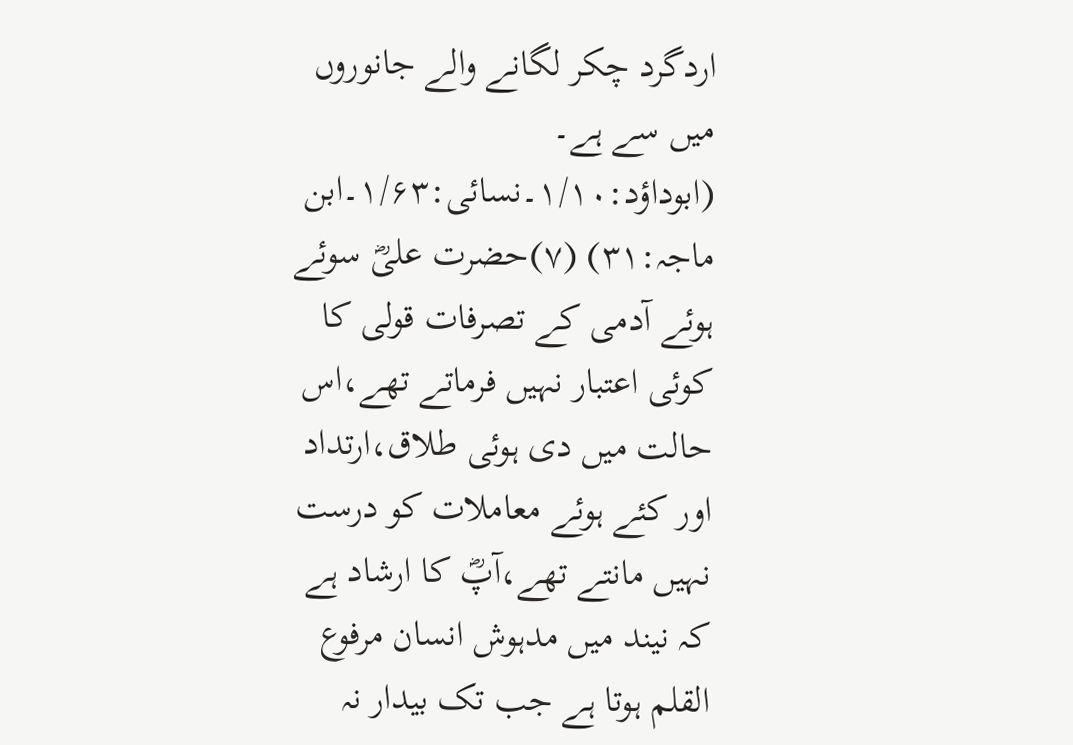اردگرد چکر لگانے والے جانوروں میں سے ہے۔ (ابوداؤد:۱/۱۰۔نسائی:۱/۶۳۔ابن ماجہ:۳۱) (۷)حضرت علیؓ سوئے ہوئے آدمی کے تصرفات قولی کا کوئی اعتبار نہیں فرماتے تھے،اس حالت میں دی ہوئی طلاق،ارتداد اور کئے ہوئے معاملات کو درست نہیں مانتے تھے،آپؓ کا ارشاد ہے کہ نیند میں مدہوش انسان مرفوع القلم ہوتا ہے جب تک بیدار نہ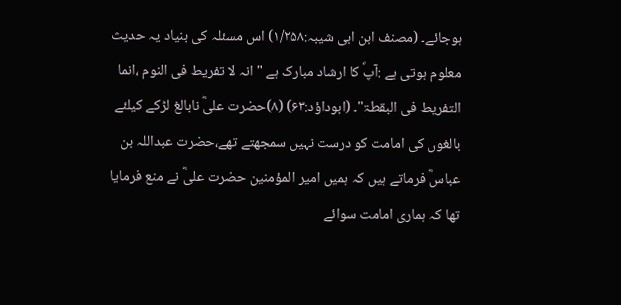ہوجائے۔ (مصنف ابن ابی شیبہ:۱/۲۵۸) اس مسئلہ کی بنیاد یہ حدیث معلوم ہوتی ہے :آپؐ کا ارشاد مبارک ہے " انہ لا تفریط فی النوم ،انما التفریط فی البقطۃ"۔ (ابوداؤد:۶۳) (۸)حضرت علیؓ نابالغ لڑکے کیلئے بالغوں کی امامت کو درست نہیں سمجھتے تھے،حضرت عبداللہ بن عباسؓ فرماتے ہیں کہ ہمیں امیر المؤمنین حضرت علیؓ نے منع فرمایا تھا کہ ہماری امامت سوائے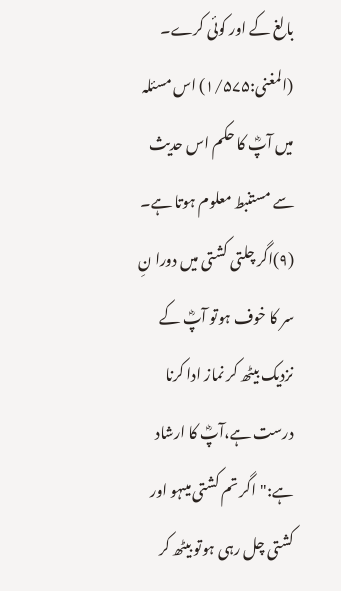بالغ کے اور کوئی کرے۔ (المغنی:۱/۵۷۵) اس مسئلہ میں آپؓ کا حکم اس حدیث سے مستنبط معلوم ہوتا ہے۔ (۹)اگر چلتی کشتی میں دورا نِ سر کا خوف ہوتو آپؓ کے نزدیک بیٹھ کر نماز ادا کرنا درست ہے،آپؓ کا ارشاد ہے:"اگر تم کشتی میںہو اور کشتی چل رہی ہوتو بیٹھ کر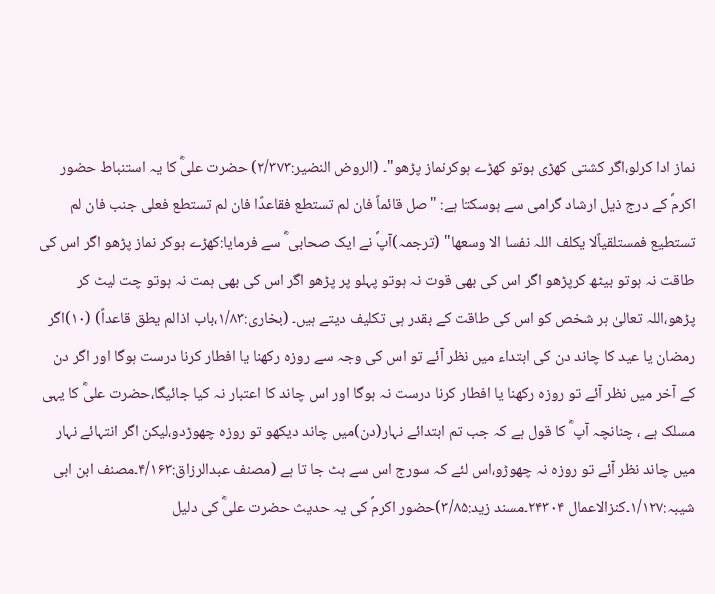نماز ادا کرلو،اگر کشتی کھڑی ہوتو کھڑے ہوکرنماز پڑھو"۔ (الروض النضیر:۲/۳۷۳) حضرت علیؓ کا یہ استنباط حضور اکرمؐ کے درج ذیل ارشاد گرامی سے ہوسکتا ہے: "صل قائماً فان لم تستطع فقاعدًا فان لم تستطع فعلی جنب فان لم تستطیع فمستلقیاًلا یکلف اللہ نفسا الا وسعھا" (ترجمہ)آپؐ نے ایک صحابی ؓ سے فرمایا:کھڑے ہوکر نماز پڑھو اگر اس کی طاقت نہ ہوتو بیٹھ کرپڑھو اگر اس کی بھی قوت نہ ہوتو پہلو پر پڑھو اگر اس کی بھی ہمت نہ ہوتو چت لیٹ کر پڑھو،اللہ تعالیٰ ہر شخص کو اس کی طاقت کے بقدر ہی تکلیف دیتے ہیں۔ (بخاری:۱/۸۳،باب اذالم یطق قاعداً) (۱۰)اگر رمضان یا عید کا چاند دن کی ابتداء میں نظر آئے تو اس کی وجہ سے روزہ رکھنا یا افطار کرنا درست ہوگا اور اگر دن کے آخر میں نظر آئے تو روزہ رکھنا یا افطار کرنا درست نہ ہوگا اور اس چاند کا اعتبار نہ کیا جائیگا،حضرت علیؓ کا یہی مسلک ہے ، چنانچہ آپ ؓ کا قول ہے کہ جب تم ابتدائے نہار(دن)میں چاند دیکھو تو روزہ چھوڑدو،لیکن اگر انتہائے نہار میں چاند نظر آئے تو روزہ نہ چھوڑو،اس لئے کہ سورج اس سے ہٹ جا تا ہے (مصنف عبدالرزاق:۴/۱۶۳۔مصنف ابن ابی شیبہ:۱/۱۲۷۔کنزالاعمال ۲۴۳۰۴۔مسند زید:۳/۸۵)حضور اکرمؐ کی یہ حدیث حضرت علیؓ کی دلیل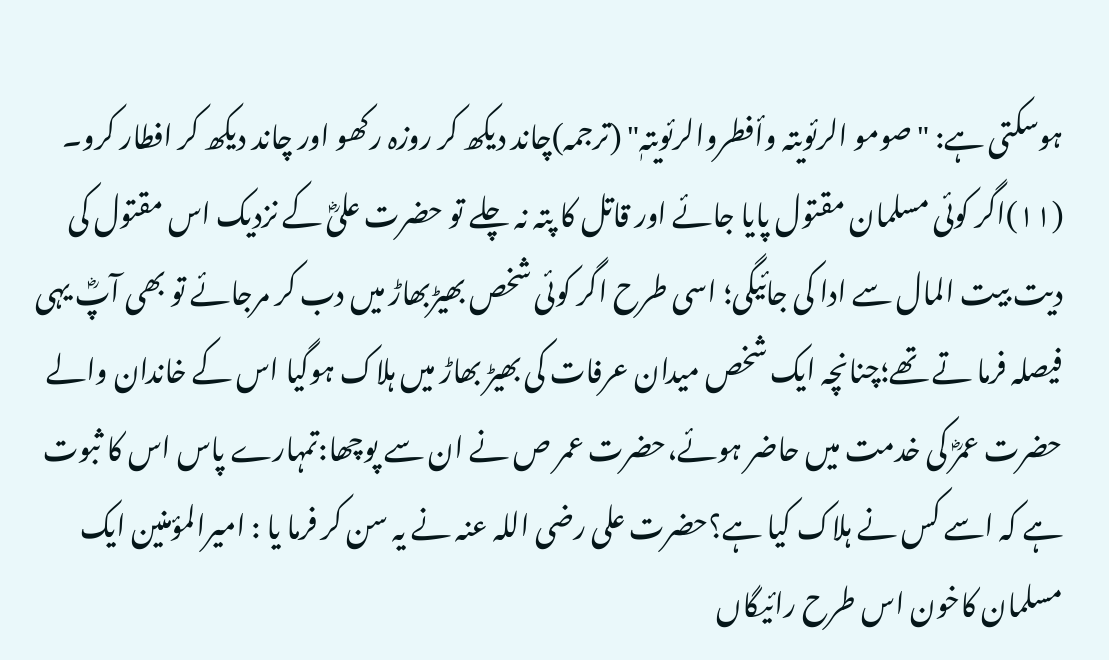ہوسکتی ہے: " صومو الرئویتہ وأفطروالرئویتہٖ" (ترجمہ)چاند دیکھ کر روزہ رکھو اور چاند دیکھ کر افطار کرو۔ (۱۱)اگر کوئی مسلمان مقتول پایا جائے اور قاتل کا پتہ نہ چلے تو حضرت علیؓ کے نزدیک اس مقتول کی دیت بیت المال سے ادا کی جائیگی؛ اسی طرح اگر کوئی شخص بھیڑبھاڑ میں دب کر مرجائے تو بھی آپؓ یہی فیصلہ فرما تے تھے؛چنانچہ ایک شخص میدان عرفات کی بھیڑ بھاڑ میں ہلاک ہوگیا اس کے خاندان والے حضرت عمرؓ کی خدمت میں حاضر ہوئے،حضرت عمر ص نے ان سے پوچھا:تمہارے پاس اس کا ثبوت ہے کہ اسے کس نے ہلاک کیا ہے؟حضرت علی رضی اللہ عنہ نے یہ سن کر فرما یا : امیرالمؤمنین ایک مسلمان کاخون اس طرح رائیگاں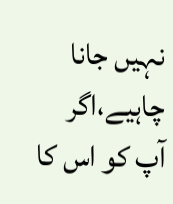نہیں جانا چاہیے،اگر آپ کو اس کا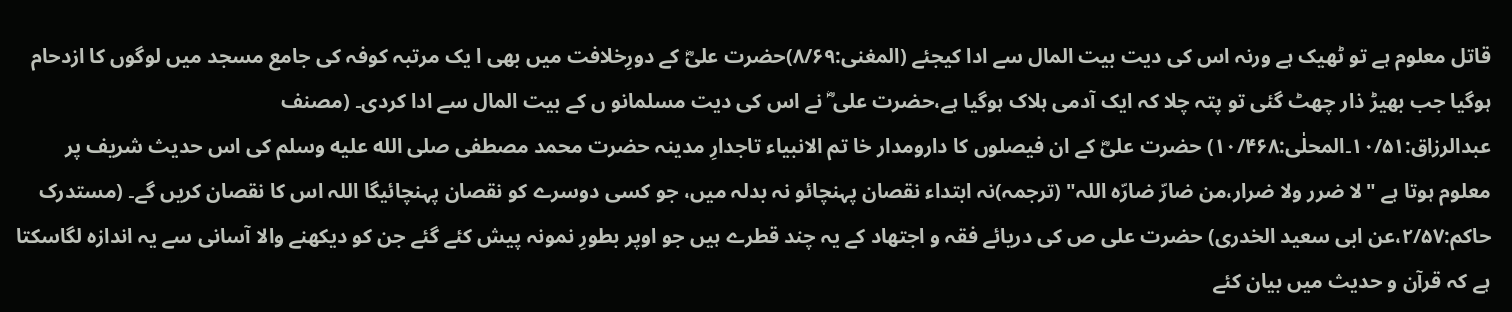قاتل معلوم ہے تو ٹھیک ہے ورنہ اس کی دیت بیت المال سے ادا کیجئے (المغنی:۸/۶۹)حضرت علیؓ کے دورِخلافت میں بھی ا یک مرتبہ کوفہ کی جامع مسجد میں لوگوں کا ازدحام ہوگیا جب بھیڑ ذار چھٹ گئی تو پتہ چلا کہ ایک آدمی ہلاک ہوگیا ہے،حضرت علی ؓ نے اس کی دیت مسلمانو ں کے بیت المال سے ادا کردی۔ (مصنف عبدالرزاق:۱۰/۵۱۔المحلٰی:۱۰/۴۶۸) حضرت علیؓ کے ان فیصلوں کا دارومدار خا تم الانبیاء تاجدارِ مدینہ حضرت محمد مصطفی صلى الله عليه وسلم کی اس حدیث شریف پر معلوم ہوتا ہے "لا ضرر ولا ضرار،من ضارّ ضارّہ اللہ" (ترجمہ)نہ ابتداء نقصان پہنچائو نہ بدلہ میں، جو کسی دوسرے کو نقصان پہنچائیگا اللہ اس کا نقصان کریں گے۔ (مستدرک حاکم:۲/۵۷،عن ابی سعید الخدری) حضرت علی ص کی دریائے فقہ و اجتھاد کے یہ چند قطرے ہیں جو اوپر بطورِ نمونہ پیش کئے گئے جن کو دیکھنے والا آسانی سے یہ اندازہ لگاسکتا ہے کہ قرآن و حدیث میں بیان کئے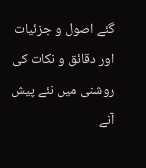گئے اصول و جزئیات اور دقائق و نکات کی روشنی میں نئے پیش آنے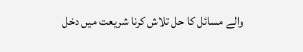والے مسائل کا حل تلاش کرنا شریعت میں دخل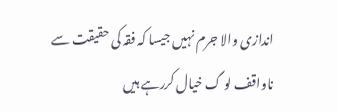اندازی والا جرم نہیں جیسا کہ فقہ کی حقیقت سے ناواقف لو گ خیال کررہے ہیں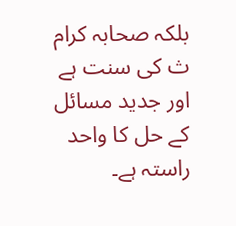بلکہ صحابہ کرام ث کی سنت ہے اور جدید مسائل کے حل کا واحد راستہ ہے۔